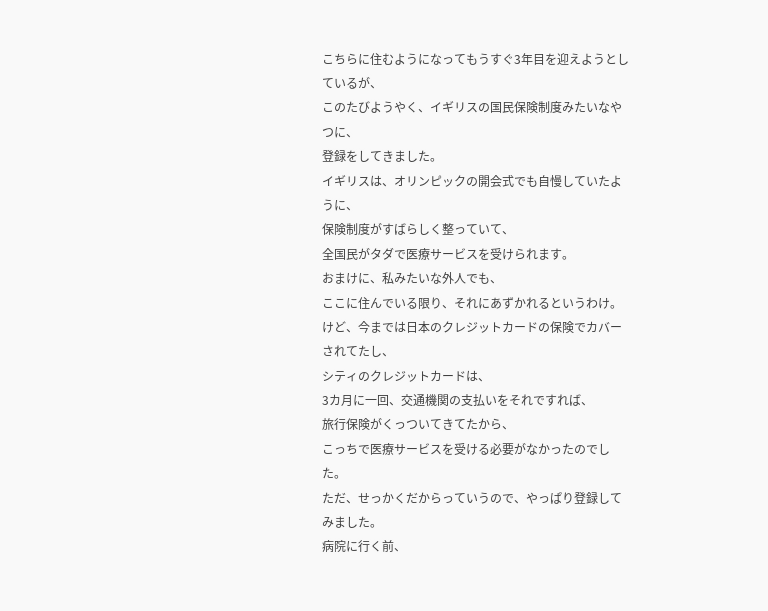こちらに住むようになってもうすぐ3年目を迎えようとしているが、
このたびようやく、イギリスの国民保険制度みたいなやつに、
登録をしてきました。
イギリスは、オリンピックの開会式でも自慢していたように、
保険制度がすばらしく整っていて、
全国民がタダで医療サービスを受けられます。
おまけに、私みたいな外人でも、
ここに住んでいる限り、それにあずかれるというわけ。
けど、今までは日本のクレジットカードの保険でカバーされてたし、
シティのクレジットカードは、
3カ月に一回、交通機関の支払いをそれですれば、
旅行保険がくっついてきてたから、
こっちで医療サービスを受ける必要がなかったのでした。
ただ、せっかくだからっていうので、やっぱり登録してみました。
病院に行く前、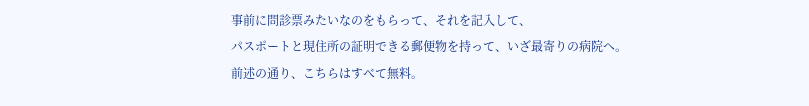事前に問診票みたいなのをもらって、それを記入して、
パスポートと現住所の証明できる郵便物を持って、いざ最寄りの病院へ。
前述の通り、こちらはすべて無料。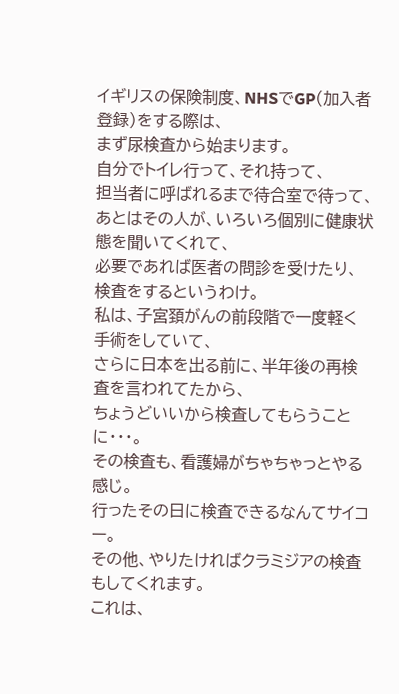イギリスの保険制度、NHSでGP(加入者登録)をする際は、
まず尿検査から始まります。
自分でトイレ行って、それ持って、
担当者に呼ばれるまで待合室で待って、
あとはその人が、いろいろ個別に健康状態を聞いてくれて、
必要であれば医者の問診を受けたり、
検査をするというわけ。
私は、子宮頚がんの前段階で一度軽く手術をしていて、
さらに日本を出る前に、半年後の再検査を言われてたから、
ちょうどいいから検査してもらうことに・・・。
その検査も、看護婦がちゃちゃっとやる感じ。
行ったその日に検査できるなんてサイコー。
その他、やりたければクラミジアの検査もしてくれます。
これは、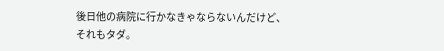後日他の病院に行かなきゃならないんだけど、
それもタダ。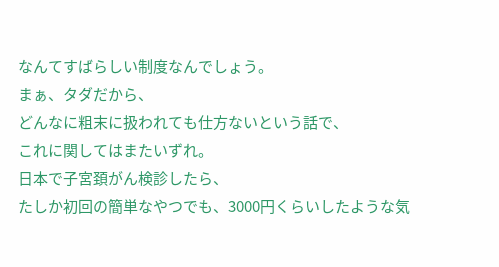なんてすばらしい制度なんでしょう。
まぁ、タダだから、
どんなに粗末に扱われても仕方ないという話で、
これに関してはまたいずれ。
日本で子宮頚がん検診したら、
たしか初回の簡単なやつでも、3000円くらいしたような気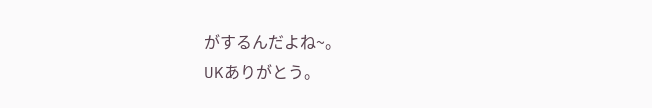がするんだよね~。
UKありがとう。